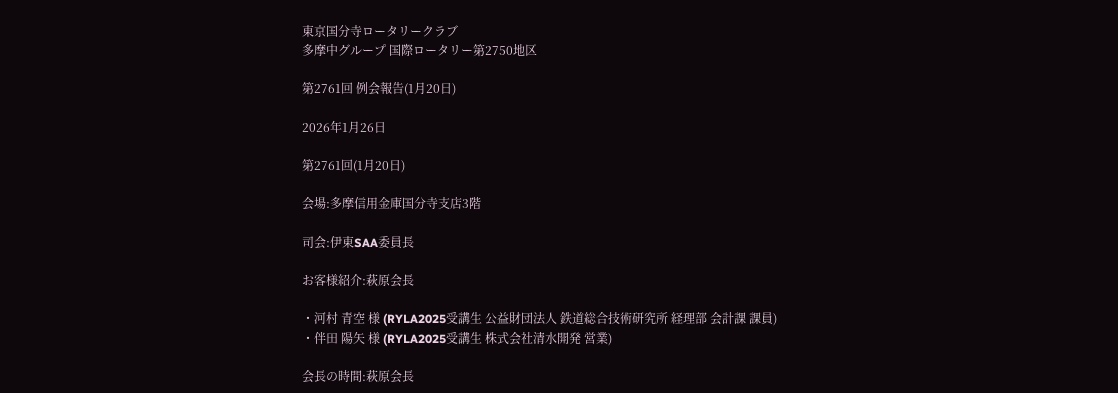東京国分寺ロータリークラブ
多摩中グループ 国際ロータリー第2750地区

第2761回 例会報告(1月20日)

2026年1月26日

第2761回(1月20日)

会場:多摩信用金庫国分寺支店3階

司会:伊東SAA委員長

お客様紹介:萩原会長

・河村 青空 様 (RYLA2025受講生 公益財団法人 鉄道総合技術研究所 経理部 会計課 課員)
・伴田 陽矢 様 (RYLA2025受講生 株式会社清水開発 営業)

会長の時間:萩原会長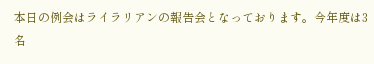本日の例会はライラリアンの報告会となっております。今年度は3名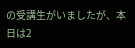の受講生がいましたが、本日は2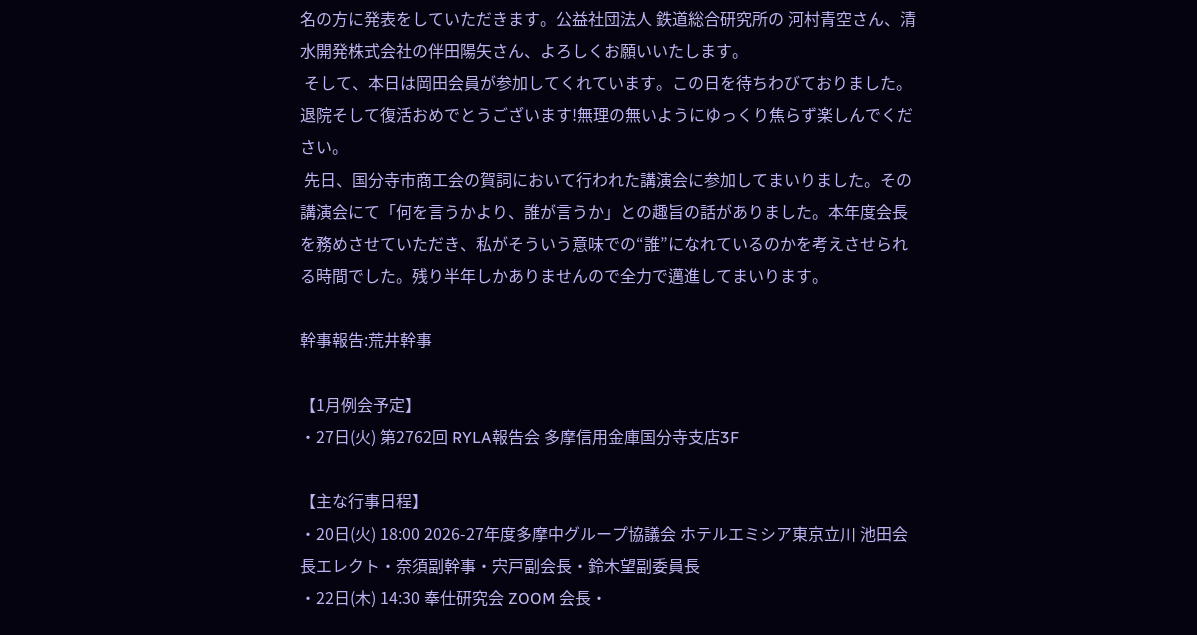名の方に発表をしていただきます。公益社団法人 鉄道総合研究所の 河村青空さん、清水開発株式会社の伴田陽矢さん、よろしくお願いいたします。
 そして、本日は岡田会員が参加してくれています。この日を待ちわびておりました。退院そして復活おめでとうございます!無理の無いようにゆっくり焦らず楽しんでください。
 先日、国分寺市商工会の賀詞において行われた講演会に参加してまいりました。その講演会にて「何を言うかより、誰が言うか」との趣旨の話がありました。本年度会長を務めさせていただき、私がそういう意味での“誰”になれているのかを考えさせられる時間でした。残り半年しかありませんので全力で邁進してまいります。

幹事報告:荒井幹事

【1月例会予定】
・27日(火) 第2762回 RYLA報告会 多摩信用金庫国分寺支店3F

【主な行事日程】
・20日(火) 18:00 2026-27年度多摩中グループ協議会 ホテルエミシア東京立川 池田会長エレクト・奈須副幹事・宍戸副会長・鈴木望副委員長
・22日(木) 14:30 奉仕研究会 ZOOM 会長・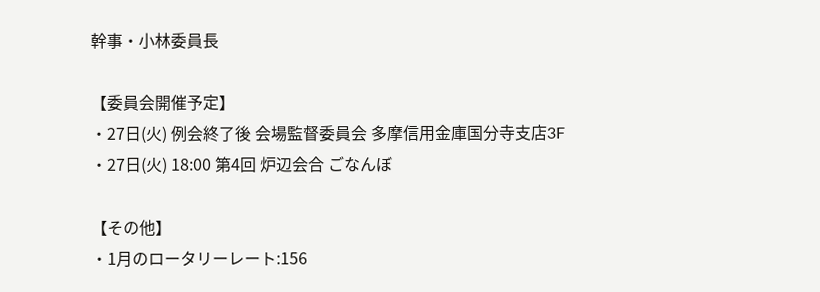幹事・小林委員長

【委員会開催予定】
・27日(火) 例会終了後 会場監督委員会 多摩信用金庫国分寺支店3F
・27日(火) 18:00 第4回 炉辺会合 ごなんぼ

【その他】
・1月のロータリーレート:156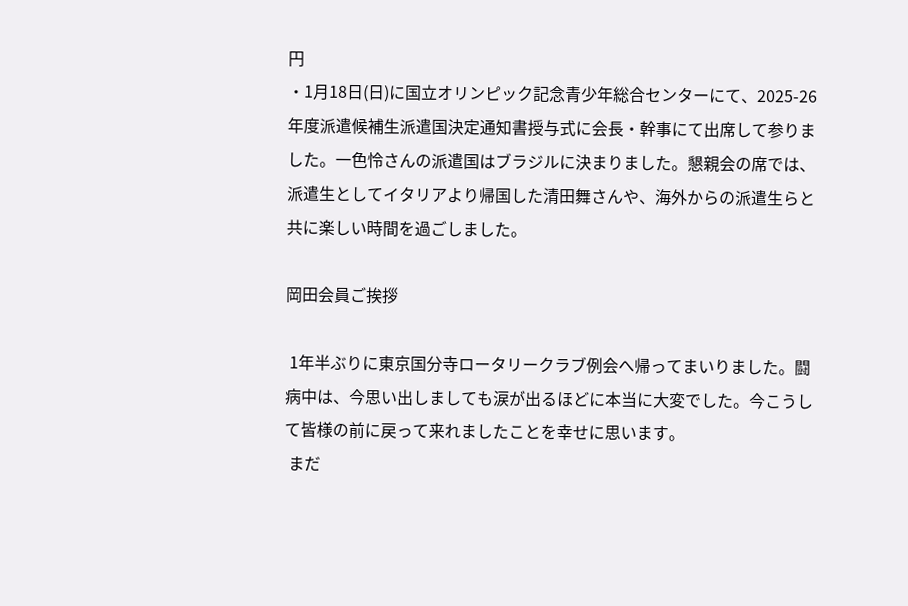円
・1月18日(日)に国立オリンピック記念青少年総合センターにて、2025-26年度派遣候補生派遣国決定通知書授与式に会長・幹事にて出席して参りました。一色怜さんの派遣国はブラジルに決まりました。懇親会の席では、派遣生としてイタリアより帰国した清田舞さんや、海外からの派遣生らと共に楽しい時間を過ごしました。

岡田会員ご挨拶

 1年半ぶりに東京国分寺ロータリークラブ例会へ帰ってまいりました。闘病中は、今思い出しましても涙が出るほどに本当に大変でした。今こうして皆様の前に戻って来れましたことを幸せに思います。
 まだ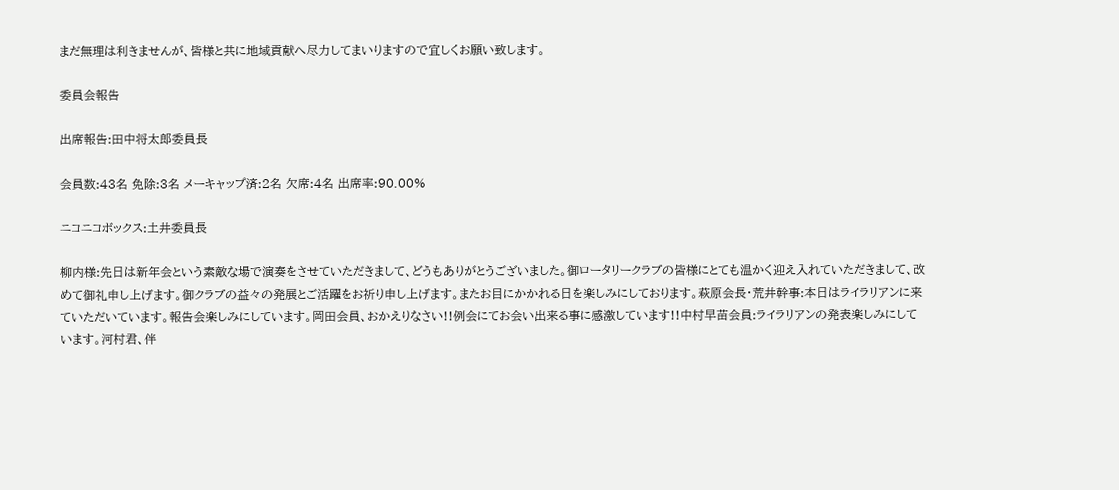まだ無理は利きませんが、皆様と共に地域貢献へ尽力してまいりますので宜しくお願い致します。

委員会報告

出席報告:田中将太郎委員長

会員数:43名 免除:3名 メーキャップ済:2名 欠席:4名 出席率:90.00%

ニコニコボックス:土井委員長

柳内様:先日は新年会という素敵な場で演奏をさせていただきまして、どうもありがとうございました。御ロータリークラブの皆様にとても温かく迎え入れていただきまして、改めて御礼申し上げます。御クラブの益々の発展とご活躍をお祈り申し上げます。またお目にかかれる日を楽しみにしております。萩原会長・荒井幹事:本日はライラリアンに来ていただいています。報告会楽しみにしています。岡田会員、おかえりなさい!!例会にてお会い出来る事に感激しています!!中村早苗会員:ライラリアンの発表楽しみにしています。河村君、伴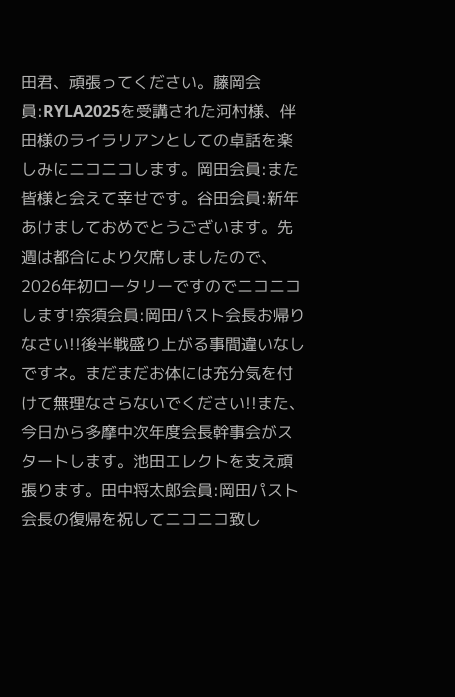田君、頑張ってください。藤岡会員:RYLA2025を受講された河村様、伴田様のライラリアンとしての卓話を楽しみにニコニコします。岡田会員:また皆様と会えて幸せです。谷田会員:新年あけましておめでとうございます。先週は都合により欠席しましたので、2026年初ロータリーですのでニコニコします!奈須会員:岡田パスト会長お帰りなさい!!後半戦盛り上がる事間違いなしですネ。まだまだお体には充分気を付けて無理なさらないでください!!また、今日から多摩中次年度会長幹事会がスタートします。池田エレクトを支え頑張ります。田中将太郎会員:岡田パスト会長の復帰を祝してニコニコ致し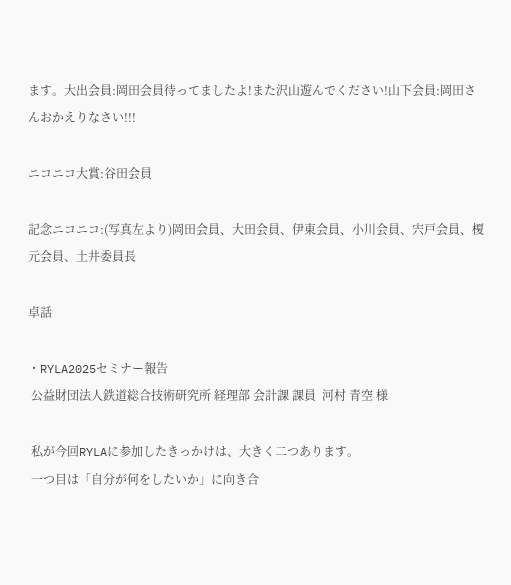ます。大出会員:岡田会員待ってましたよ!また沢山遊んでください!山下会員:岡田さんおかえりなさい!!!

ニコニコ大賞:谷田会員

記念ニコニコ:(写真左より)岡田会員、大田会員、伊東会員、小川会員、宍戸会員、榎元会員、土井委員長

卓話

・RYLA2025セミナー報告
 公益財団法人鉄道総合技術研究所 経理部 会計課 課員  河村 青空 様

 私が今回RYLAに参加したきっかけは、大きく二つあります。
 一つ目は「自分が何をしたいか」に向き合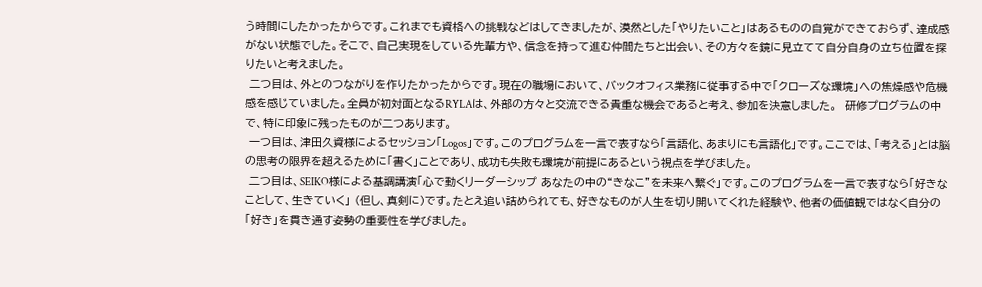う時間にしたかったからです。これまでも資格への挑戦などはしてきましたが、漠然とした「やりたいこと」はあるものの自覚ができておらず、達成感がない状態でした。そこで、自己実現をしている先輩方や、信念を持って進む仲間たちと出会い、その方々を鏡に見立てて自分自身の立ち位置を探りたいと考えました。
 二つ目は、外とのつながりを作りたかったからです。現在の職場において、バックオフィス業務に従事する中で「クローズな環境」への焦燥感や危機感を感じていました。全員が初対面となるRYLAは、外部の方々と交流できる貴重な機会であると考え、参加を決意しました。  研修プログラムの中で、特に印象に残ったものが二つあります。
 一つ目は、津田久資様によるセッション「Logos」です。このプログラムを一言で表すなら「言語化、あまりにも言語化」です。ここでは、「考える」とは脳の思考の限界を超えるために「書く」ことであり、成功も失敗も環境が前提にあるという視点を学びました。
 二つ目は、SEIKO様による基調講演「心で動くリーダーシップ あなたの中の“きなこ”を未来へ繋ぐ」です。このプログラムを一言で表すなら「好きなことして、生きていく」 (但し、真剣に)です。たとえ追い詰められても、好きなものが人生を切り開いてくれた経験や、他者の価値観ではなく自分の「好き」を貫き通す姿勢の重要性を学びました。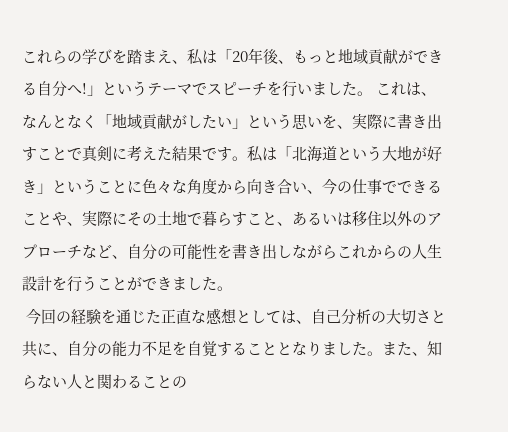これらの学びを踏まえ、私は「20年後、もっと地域貢献ができる自分へ!」というテーマでスピーチを行いました。 これは、なんとなく「地域貢献がしたい」という思いを、実際に書き出すことで真剣に考えた結果です。私は「北海道という大地が好き」ということに色々な角度から向き合い、今の仕事でできることや、実際にその土地で暮らすこと、あるいは移住以外のアプローチなど、自分の可能性を書き出しながらこれからの人生設計を行うことができました。
 今回の経験を通じた正直な感想としては、自己分析の大切さと共に、自分の能力不足を自覚することとなりました。また、知らない人と関わることの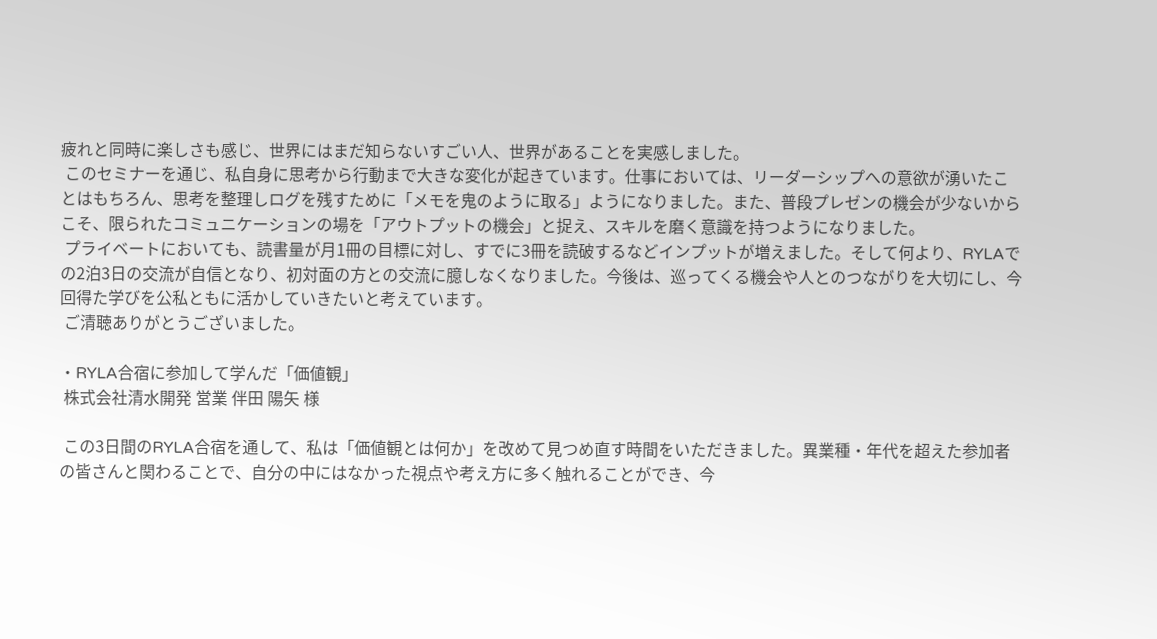疲れと同時に楽しさも感じ、世界にはまだ知らないすごい人、世界があることを実感しました。
 このセミナーを通じ、私自身に思考から行動まで大きな変化が起きています。仕事においては、リーダーシップへの意欲が湧いたことはもちろん、思考を整理しログを残すために「メモを鬼のように取る」ようになりました。また、普段プレゼンの機会が少ないからこそ、限られたコミュニケーションの場を「アウトプットの機会」と捉え、スキルを磨く意識を持つようになりました。
 プライベートにおいても、読書量が月1冊の目標に対し、すでに3冊を読破するなどインプットが増えました。そして何より、RYLAでの2泊3日の交流が自信となり、初対面の方との交流に臆しなくなりました。今後は、巡ってくる機会や人とのつながりを大切にし、今回得た学びを公私ともに活かしていきたいと考えています。
 ご清聴ありがとうございました。

・RYLA合宿に参加して学んだ「価値観」
 株式会社清水開発 営業 伴田 陽矢 様

 この3日間のRYLA合宿を通して、私は「価値観とは何か」を改めて見つめ直す時間をいただきました。異業種・年代を超えた参加者の皆さんと関わることで、自分の中にはなかった視点や考え方に多く触れることができ、今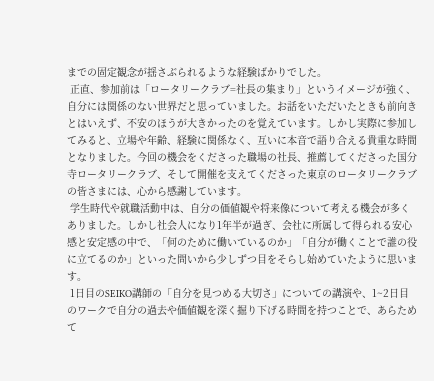までの固定観念が揺さぶられるような経験ばかりでした。
 正直、参加前は「ロータリークラブ=社長の集まり」というイメージが強く、自分には関係のない世界だと思っていました。お話をいただいたときも前向きとはいえず、不安のほうが大きかったのを覚えています。しかし実際に参加してみると、立場や年齢、経験に関係なく、互いに本音で語り合える貴重な時間となりました。今回の機会をくださった職場の社長、推薦してくださった国分寺ロータリークラブ、そして開催を支えてくださった東京のロータリークラブの皆さまには、心から感謝しています。
 学生時代や就職活動中は、自分の価値観や将来像について考える機会が多くありました。しかし社会人になり1年半が過ぎ、会社に所属して得られる安心感と安定感の中で、「何のために働いているのか」「自分が働くことで誰の役に立てるのか」といった問いから少しずつ目をそらし始めていたように思います。
 1日目のSEIKO講師の「自分を見つめる大切さ」についての講演や、1~2日目のワークで自分の過去や価値観を深く掘り下げる時間を持つことで、あらためて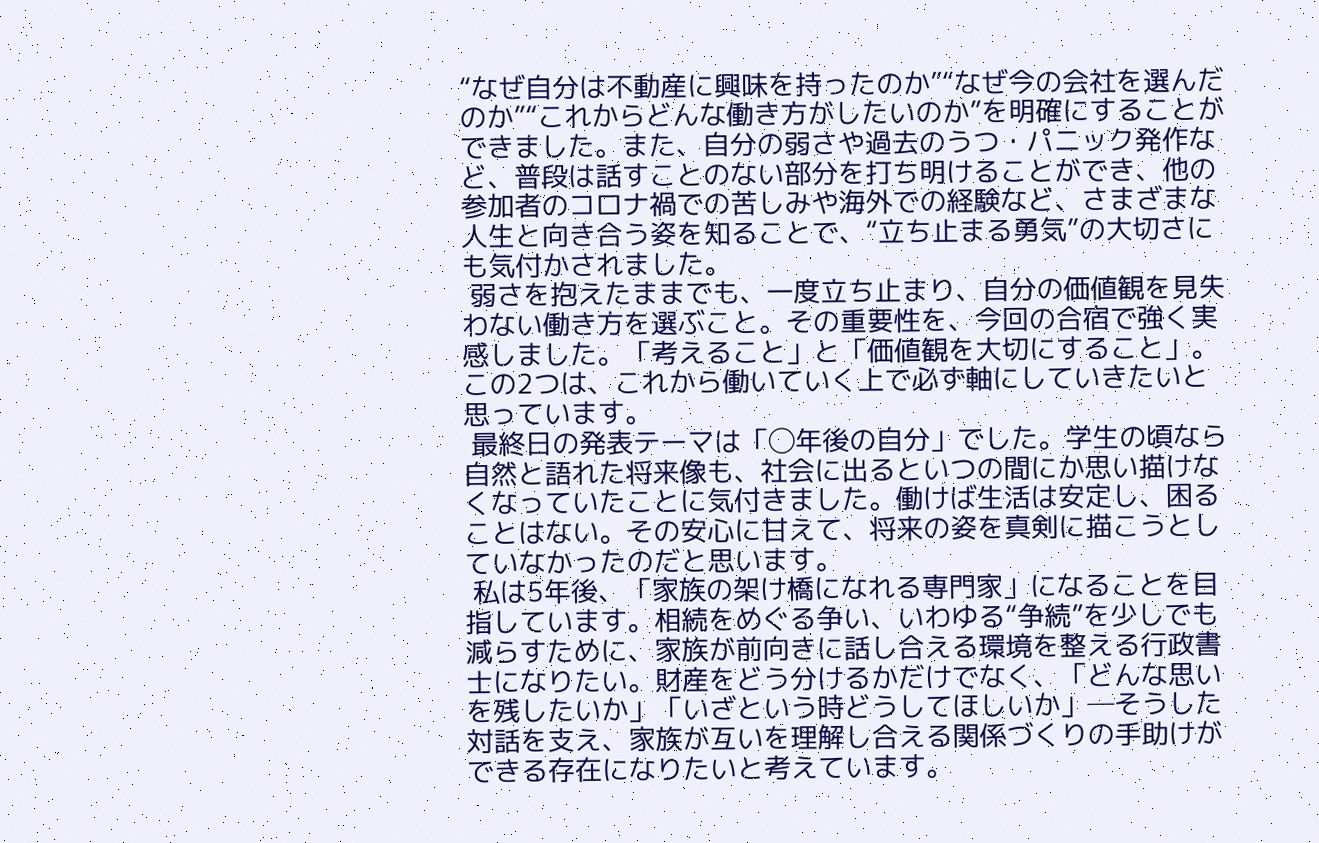“なぜ自分は不動産に興味を持ったのか”“なぜ今の会社を選んだのか”“これからどんな働き方がしたいのか”を明確にすることができました。また、自分の弱さや過去のうつ・パニック発作など、普段は話すことのない部分を打ち明けることができ、他の参加者のコロナ禍での苦しみや海外での経験など、さまざまな人生と向き合う姿を知ることで、“立ち止まる勇気”の大切さにも気付かされました。
 弱さを抱えたままでも、一度立ち止まり、自分の価値観を見失わない働き方を選ぶこと。その重要性を、今回の合宿で強く実感しました。「考えること」と「価値観を大切にすること」。この2つは、これから働いていく上で必ず軸にしていきたいと思っています。
 最終日の発表テーマは「◯年後の自分」でした。学生の頃なら自然と語れた将来像も、社会に出るといつの間にか思い描けなくなっていたことに気付きました。働けば生活は安定し、困ることはない。その安心に甘えて、将来の姿を真剣に描こうとしていなかったのだと思います。
 私は5年後、「家族の架け橋になれる専門家」になることを目指しています。相続をめぐる争い、いわゆる“争続”を少しでも減らすために、家族が前向きに話し合える環境を整える行政書士になりたい。財産をどう分けるかだけでなく、「どんな思いを残したいか」「いざという時どうしてほしいか」─そうした対話を支え、家族が互いを理解し合える関係づくりの手助けができる存在になりたいと考えています。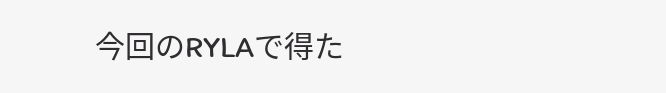今回のRYLAで得た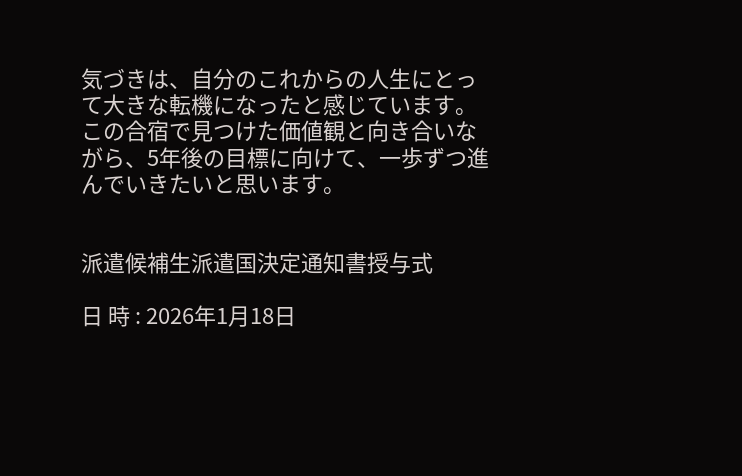気づきは、自分のこれからの人生にとって大きな転機になったと感じています。この合宿で見つけた価値観と向き合いながら、5年後の目標に向けて、一歩ずつ進んでいきたいと思います。


派遣候補生派遣国決定通知書授与式

日 時 : 2026年1月18日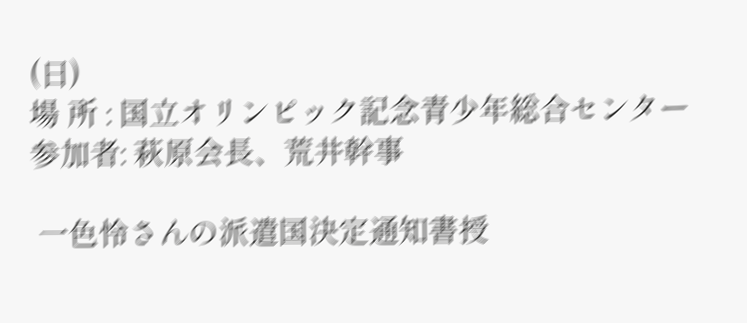(日)
場 所 : 国立オリンピック記念青少年総合センター
参加者: 萩原会長、荒井幹事

 一色怜さんの派遣国決定通知書授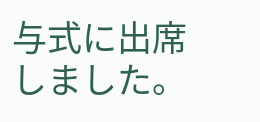与式に出席しました。